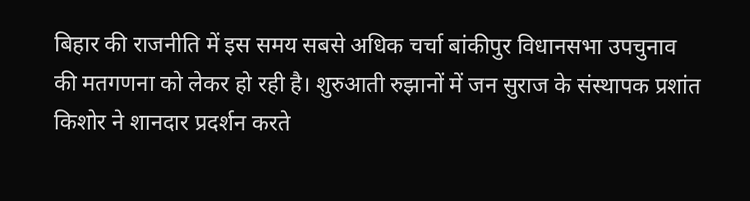बिहार की राजनीति में इस समय सबसे अधिक चर्चा बांकीपुर विधानसभा उपचुनाव की मतगणना को लेकर हो रही है। शुरुआती रुझानों में जन सुराज के संस्थापक प्रशांत किशोर ने शानदार प्रदर्शन करते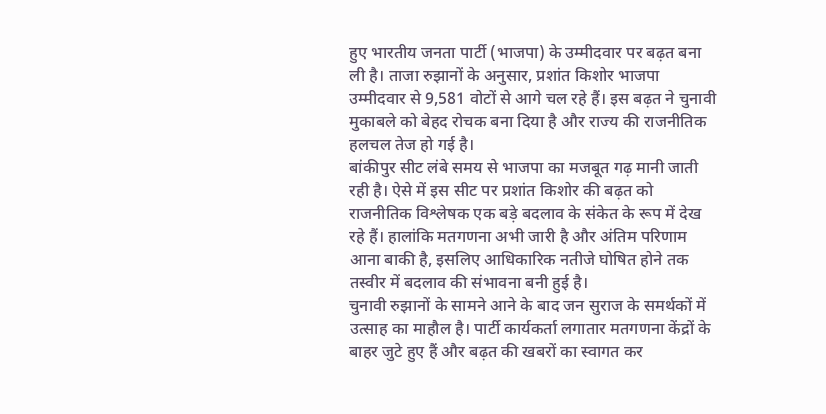हुए भारतीय जनता पार्टी (भाजपा) के उम्मीदवार पर बढ़त बना ली है। ताजा रुझानों के अनुसार, प्रशांत किशोर भाजपा उम्मीदवार से 9,581 वोटों से आगे चल रहे हैं। इस बढ़त ने चुनावी मुकाबले को बेहद रोचक बना दिया है और राज्य की राजनीतिक हलचल तेज हो गई है।
बांकीपुर सीट लंबे समय से भाजपा का मजबूत गढ़ मानी जाती रही है। ऐसे में इस सीट पर प्रशांत किशोर की बढ़त को राजनीतिक विश्लेषक एक बड़े बदलाव के संकेत के रूप में देख रहे हैं। हालांकि मतगणना अभी जारी है और अंतिम परिणाम आना बाकी है, इसलिए आधिकारिक नतीजे घोषित होने तक तस्वीर में बदलाव की संभावना बनी हुई है।
चुनावी रुझानों के सामने आने के बाद जन सुराज के समर्थकों में उत्साह का माहौल है। पार्टी कार्यकर्ता लगातार मतगणना केंद्रों के बाहर जुटे हुए हैं और बढ़त की खबरों का स्वागत कर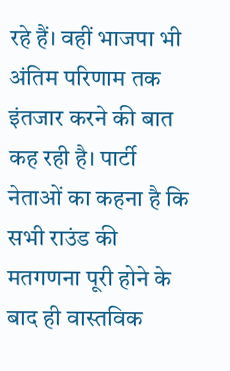रहे हैं। वहीं भाजपा भी अंतिम परिणाम तक इंतजार करने की बात कह रही है। पार्टी नेताओं का कहना है कि सभी राउंड की मतगणना पूरी होने के बाद ही वास्तविक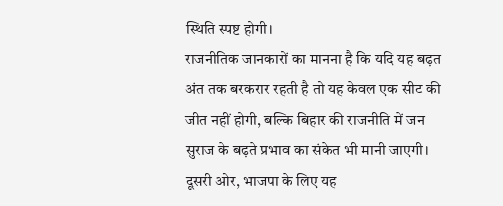स्थिति स्पष्ट होगी।
राजनीतिक जानकारों का मानना है कि यदि यह बढ़त अंत तक बरकरार रहती है तो यह केवल एक सीट की जीत नहीं होगी, बल्कि बिहार की राजनीति में जन सुराज के बढ़ते प्रभाव का संकेत भी मानी जाएगी। दूसरी ओर, भाजपा के लिए यह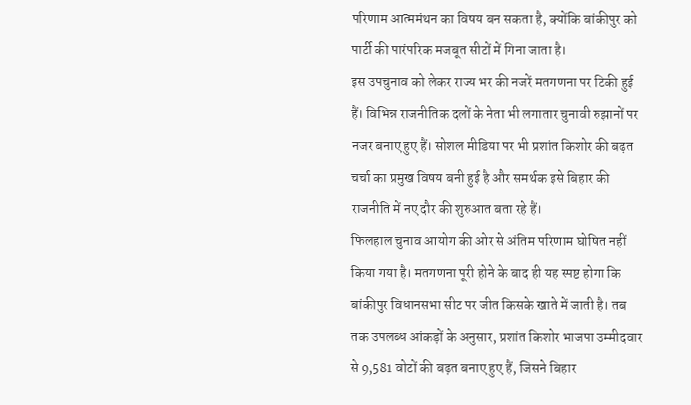परिणाम आत्ममंथन का विषय बन सकता है, क्योंकि बांकीपुर को पार्टी की पारंपरिक मजबूत सीटों में गिना जाता है।
इस उपचुनाव को लेकर राज्य भर की नजरें मतगणना पर टिकी हुई हैं। विभिन्न राजनीतिक दलों के नेता भी लगातार चुनावी रुझानों पर नजर बनाए हुए हैं। सोशल मीडिया पर भी प्रशांत किशोर की बढ़त चर्चा का प्रमुख विषय बनी हुई है और समर्थक इसे बिहार की राजनीति में नए दौर की शुरुआत बता रहे हैं।
फिलहाल चुनाव आयोग की ओर से अंतिम परिणाम घोषित नहीं किया गया है। मतगणना पूरी होने के बाद ही यह स्पष्ट होगा कि बांकीपुर विधानसभा सीट पर जीत किसके खाते में जाती है। तब तक उपलब्ध आंकड़ों के अनुसार, प्रशांत किशोर भाजपा उम्मीदवार से 9,581 वोटों की बढ़त बनाए हुए हैं, जिसने बिहार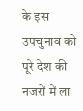के इस उपचुनाव को पूरे देश की नजरों में ला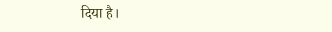दिया है।